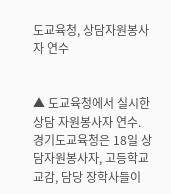도교육청, 상담자원봉사자 연수


▲ 도교육청에서 실시한 상담 자원봉사자 연수.
경기도교육청은 18일 상담자원봉사자, 고등학교 교감, 담당 장학사들이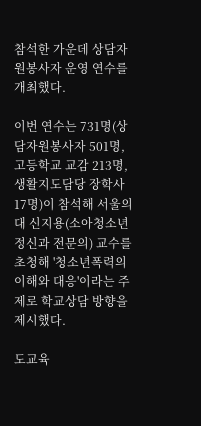참석한 가운데 상담자원봉사자 운영 연수를 개최했다.

이번 연수는 731명(상담자원봉사자 501명, 고등학교 교감 213명, 생활지도담당 장학사 17명)이 참석해 서울의대 신지용(소아청소년정신과 전문의) 교수를 초청해 '청소년폭력의 이해와 대응'이라는 주제로 학교상담 방향을 제시했다.

도교육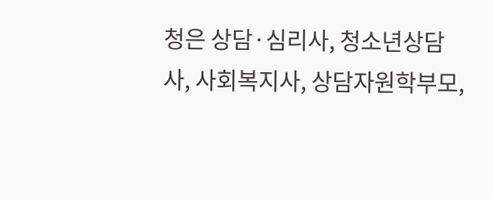청은 상담·심리사, 청소년상담사, 사회복지사, 상담자원학부모,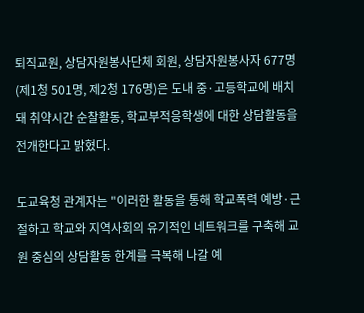퇴직교원, 상담자원봉사단체 회원, 상담자원봉사자 677명(제1청 501명, 제2청 176명)은 도내 중·고등학교에 배치돼 취약시간 순찰활동, 학교부적응학생에 대한 상담활동을 전개한다고 밝혔다.

도교육청 관계자는 "이러한 활동을 통해 학교폭력 예방·근절하고 학교와 지역사회의 유기적인 네트워크를 구축해 교원 중심의 상담활동 한계를 극복해 나갈 예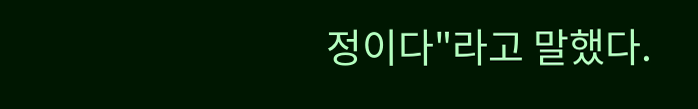정이다"라고 말했다.